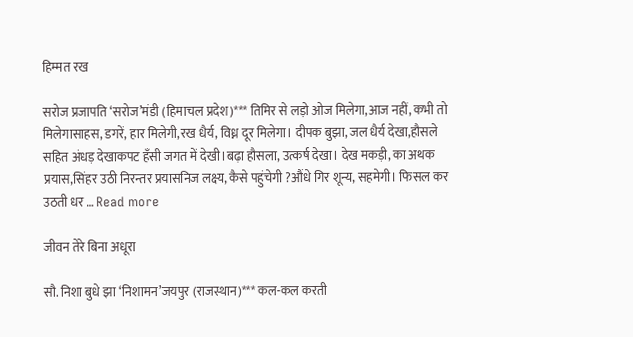हिम्मत रख

सरोज प्रजापति ‘सरोज’मंडी (हिमाचल प्रदेश)*** तिमिर से लड़ो ओज मिलेगा,आज नहीं, कभी तो मिलेगासाहस, डगरें, हार मिलेगी,रख धैर्य, विध्न दूर मिलेगा। दीपक बुझा, जल धैर्य देखा,हौसले सहित अंधड़ देखाकपट हँसी जगत में देखी।बढ़ा हौसला, उत्कर्ष देखा। देख मकड़ी, का अथक प्रयास,सिंहर उठी निरन्तर प्रयासनिज लक्ष्य, कैसे पहुंचेगी ?औंधे गिर शून्य, सहमेगी। फिसल कर उठती धर … Read more

जीवन तेरे बिना अधूरा

सौ. निशा बुधे झा ‘निशामन’जयपुर (राजस्थान)*** कल-कल करती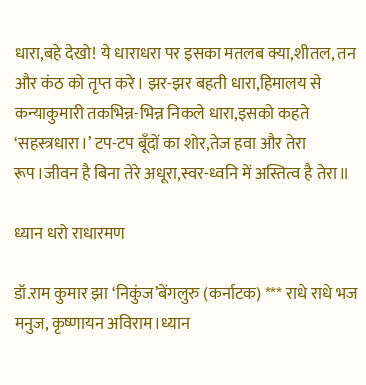धारा,बहे देखो! ये धाराधरा पर इसका मतलब क्या,शीतल, तन और कंठ को तृप्त करे। झर-झर बहती धारा,हिमालय से कन्याकुमारी तकभिन्न-भिन्न निकले धारा,इसको कहते ‘सहस्त्रधारा।’ टप-टप बूँदों का शोर,तेज हवा और तेरा रूप।जीवन है बिना तेरे अधूरा,स्वर-ध्वनि में अस्तित्व है तेरा॥

ध्यान धरो राधारमण

डॉ.राम कुमार झा ‘निकुंज’बेंगलुरु (कर्नाटक) *** राधे राधे भज मनुज, कृष्णायन अविराम।ध्यान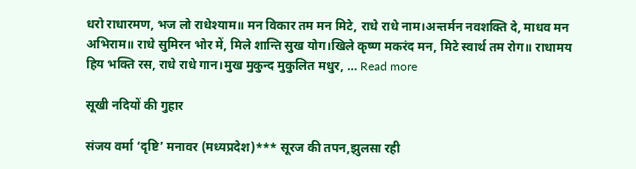धरो राधारमण, भज लो राधेश्याम॥ मन विकार तम मन मिटे, राधे राधे नाम।अन्तर्मन नवशक्ति दे, माधव मन अभिराम॥ राधे सुमिरन भोर में, मिले शान्ति सुख योग।खिले कृष्ण मकरंद मन, मिटे स्वार्थ तम रोग॥ राधामय हिय भक्ति रस, राधे राधे गान।मुख मुकुन्द मुकुलित मधुर, … Read more

सूखी नदियों की गुहार

संजय वर्मा ‘दृष्टि’ मनावर (मध्यप्रदेश)*** सूरज की तपन,झुलसा रही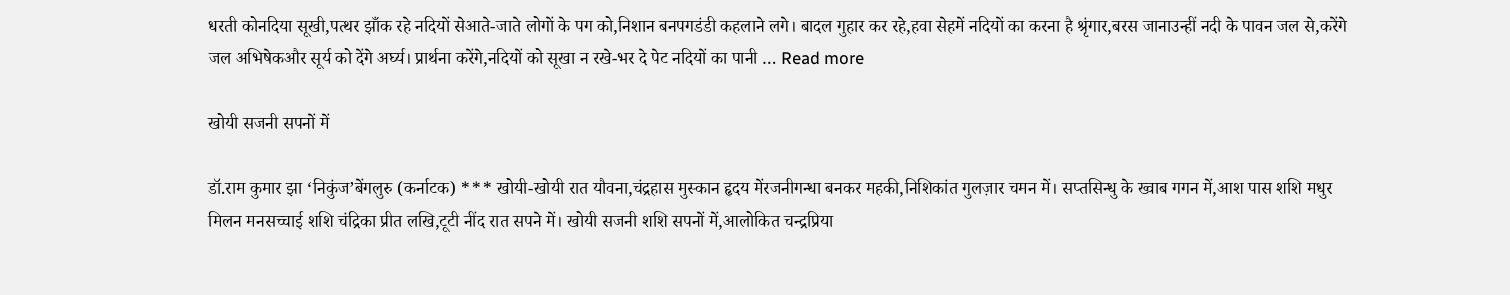धरती कोनदिया सूखी,पत्थर झाँक रहे नदियों सेआते-जाते लोगों के पग को,निशान बनपगडंडी कहलाने लगे। बादल गुहार कर रहे,हवा सेहमें नदियों का करना है श्रृंगार,बरस जानाउन्हीं नदी के पावन जल से,करेंगे जल अभिषेकऔर सूर्य को देंगे अर्घ्य। प्रार्थना करेंगे,नदियों को सूखा न रखे-भर दे पेट नदियों का पानी … Read more

खोयी सजनी सपनों में

डॉ.राम कुमार झा ‘निकुंज’बेंगलुरु (कर्नाटक) *** खोयी-खोयी रात यौवना,चंद्रहास मुस्कान हृदय मेंरजनीगन्धा बनकर महकी,निशिकांत गुलज़ार चमन में। सप्तसिन्धु के ख्वाब गगन में,आश पास शशि मधुर मिलन मनसच्चाई शशि चंद्रिका प्रीत लखि,टूटी नींद रात सपने में। खोयी सजनी शशि सपनों में,आलोकित चन्द्रप्रिया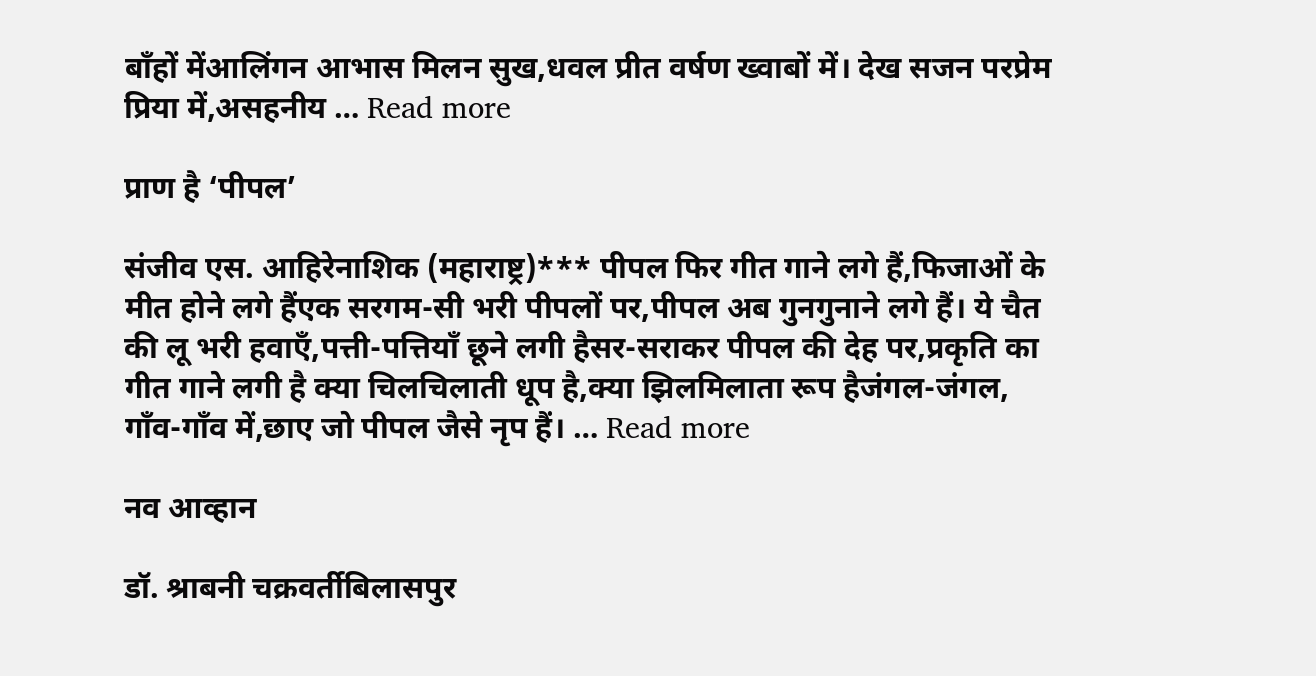बाँहों मेंआलिंगन आभास मिलन सुख,धवल प्रीत वर्षण ख्वाबों में। देख सजन परप्रेम प्रिया में,असहनीय … Read more

प्राण है ‘पीपल’

संजीव एस. आहिरेनाशिक (महाराष्ट्र)*** पीपल फिर गीत गाने लगे हैं,फिजाओं के मीत होने लगे हैंएक सरगम-सी भरी पीपलों पर,पीपल अब गुनगुनाने लगे हैं। ये चैत की लू भरी हवाएँ,पत्ती-पत्तियाँ छूने लगी हैसर-सराकर पीपल की देह पर,प्रकृति का गीत गाने लगी है क्या चिलचिलाती धूप है,क्या झिलमिलाता रूप हैजंगल-जंगल, गाँव-गाँव में,छाए जो पीपल जैसे नृप हैं। … Read more

नव आव्हान

डॉ. श्राबनी चक्रवर्तीबिलासपुर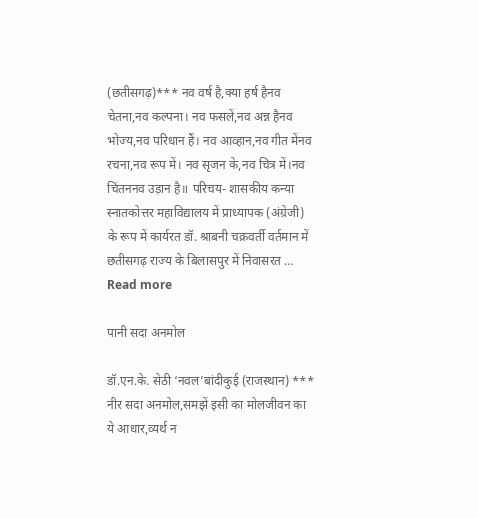(छतीसगढ़)*** नव वर्ष है,क्या हर्ष हैनव चेतना,नव कल्पना। नव फसलें,नव अन्न हैनव भोज्य,नव परिधान हैं। नव आव्हान,नव गीत मेंनव रचना,नव रूप में। नव सृजन के,नव चित्र में।नव चिंतननव उड़ान है॥ परिचय- शासकीय कन्या स्नातकोत्तर महाविद्यालय में प्राध्यापक (अंग्रेजी) के रूप में कार्यरत डॉ. श्राबनी चक्रवर्ती वर्तमान में छतीसगढ़ राज्य के बिलासपुर में निवासरत … Read more

पानी सदा अनमोल

डॉ.एन.के. सेठी ‘नवल’बांदीकुई (राजस्थान) *** नीर सदा अनमोल,समझें इसी का मोलजीवन का ये आधार,व्यर्थ न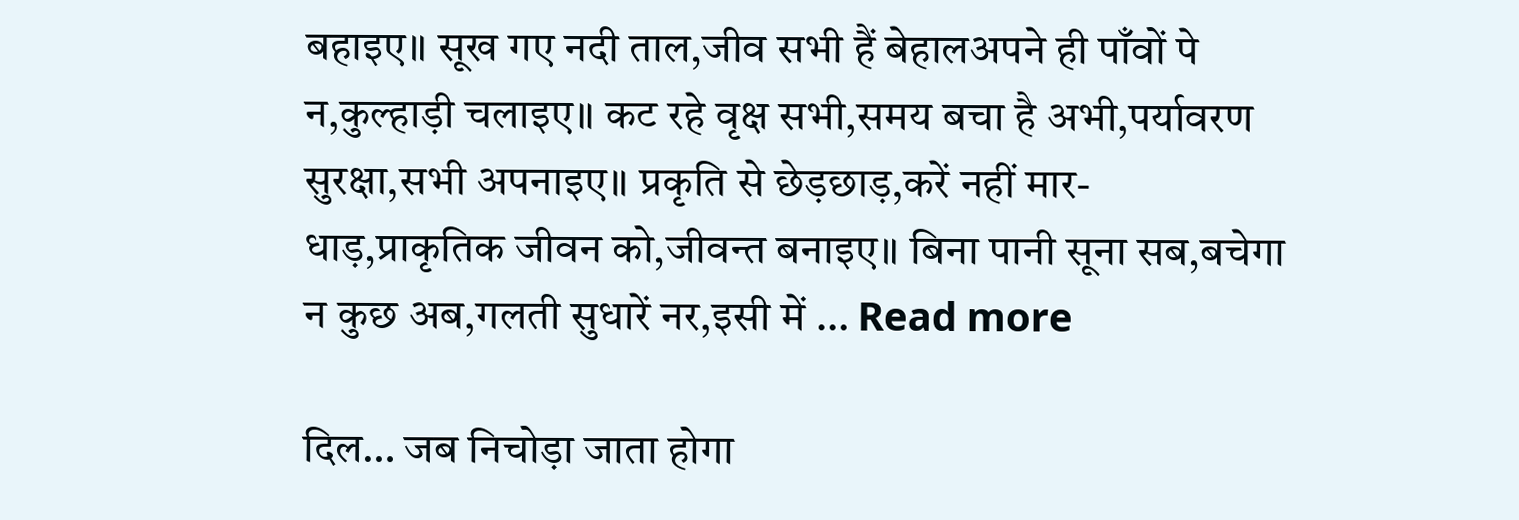बहाइए॥ सूख गए नदी ताल,जीव सभी हैं बेहालअपने ही पाँवों पे न,कुल्हाड़ी चलाइए॥ कट रहे वृक्ष सभी,समय बचा है अभी,पर्यावरण सुरक्षा,सभी अपनाइए॥ प्रकृति से छेड़छाड़,करें नहीं मार-धाड़,प्राकृतिक जीवन को,जीवन्त बनाइए॥ बिना पानी सूना सब,बचेगा न कुछ अब,गलती सुधारें नर,इसी में … Read more

दिल… जब निचोड़ा जाता होगा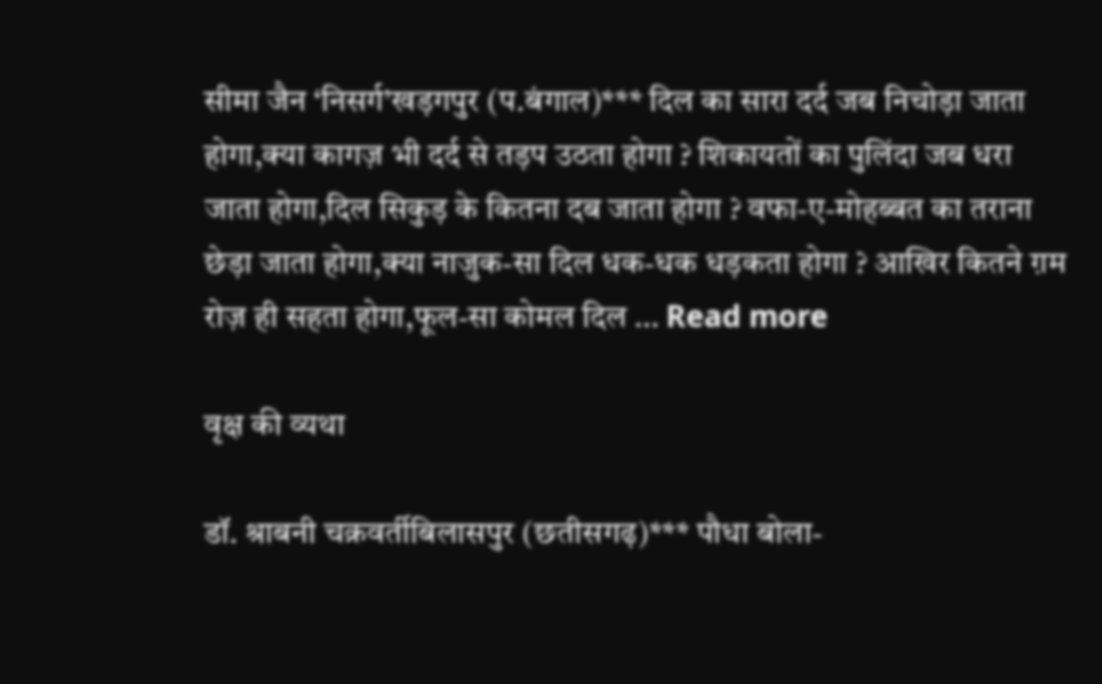सीमा जैन ‘निसर्ग’खड़गपुर (प.बंगाल)*** दिल का सारा दर्द जब निचोड़ा जाता होगा,क्या कागज़ भी दर्द से तड़प उठता होगा ? शिकायतों का पुलिंदा जब धरा जाता होगा,दिल सिकुड़ के कितना दब जाता होगा ? वफा-ए-मोहब्बत का तराना छेड़ा जाता होगा,क्या नाजुक-सा दिल धक-धक धड़कता होगा ? आखिर कितने ग़म रोज़ ही सहता होगा,फूल-सा कोमल दिल … Read more

वृक्ष की व्यथा

डॉ. श्राबनी चक्रवर्तीबिलासपुर (छतीसगढ़)*** पौधा बोला-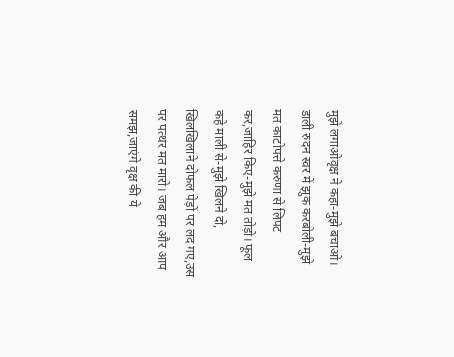मुझे लगाओवृक्ष ने कहा-मुझे बचाओ। डाली रुदन स्वर में झुक करबोली-मुझे मत काटोपत्ते करुणा से लिपट कर,जाहिर किए-मुझे मत तोड़ो। फूल कहे माली से-मुझे खिलने दो, खिलखिलाने दोफल पेड़ों पर लद गए,उस पर पत्थर मत मारो। जब हम और आप समझ,जाएंगे वृक्ष की ये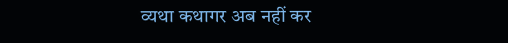व्यथा कथागर अब नहीं कर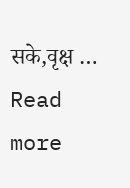सके,वृक्ष … Read more